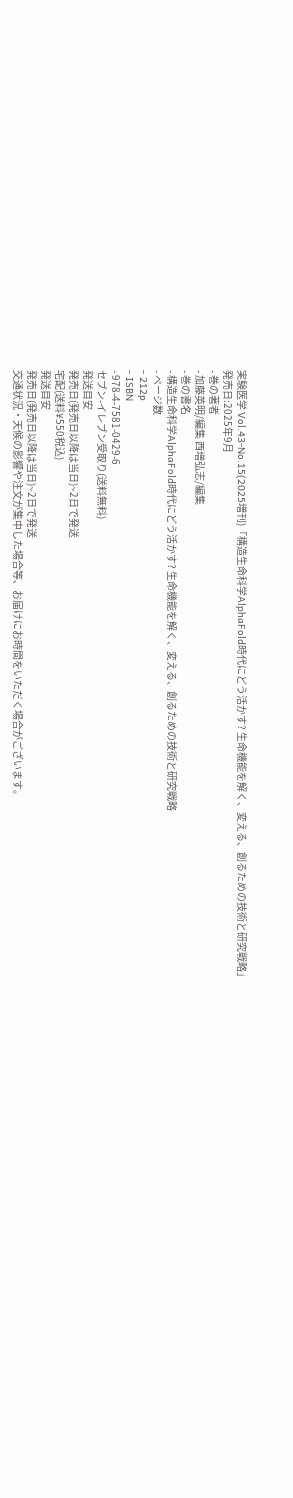実験医学 Vol.43-No.15(2025増刊)「構造生命科学AlphaFold時代にどう活かす? 生命機能を解く、変える、創るための技術と研究戦略」
発売日:2025年9月
- 巻の著者
- 加藤英明/編集 西増弘志/編集
- 巻の書名
- 構造生命科学AlphaFold時代にどう活かす? 生命機能を解く、変える、創るための技術と研究戦略
- ページ数
- 212p
- ISBN
- 978-4-7581-0429-6
セブン-イレブン受取り(送料無料)
発送目安
発売日(発売日以降は当日)~2日で発送
宅配(送料¥550税込)
発送目安
発売日(発売日以降は当日)~2日で発送
交通状況・天候の影響や注文が集中した場合等、お届けにお時間をいただく場合がございます。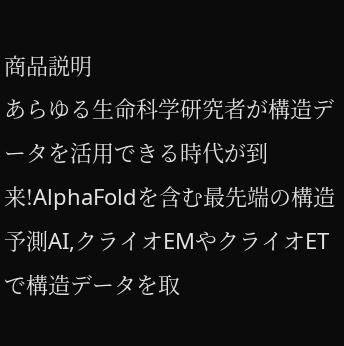商品説明
あらゆる生命科学研究者が構造データを活用できる時代が到来!AlphaFoldを含む最先端の構造予測AI,クライオEMやクライオETで構造データを取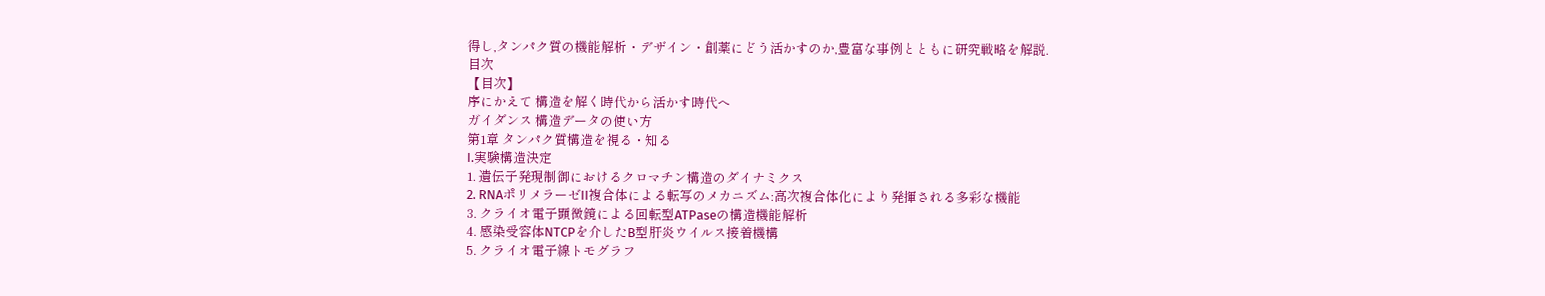得し,タンパク質の機能解析・デザイン・創薬にどう活かすのか,豊富な事例とともに研究戦略を解説.
目次
【目次】
序にかえて 構造を解く時代から活かす時代へ
ガイダンス 構造データの使い方
第1章 タンパク質構造を視る・知る
I.実験構造決定
1. 遺伝子発現制御におけるクロマチン構造のダイナミクス
2. RNAポリメラーゼII複合体による転写のメカニズム:高次複合体化により発揮される多彩な機能
3. クライオ電子顕微鏡による回転型ATPaseの構造機能解析
4. 感染受容体NTCPを介したB型肝炎ウイルス接着機構
5. クライオ電子線トモグラフ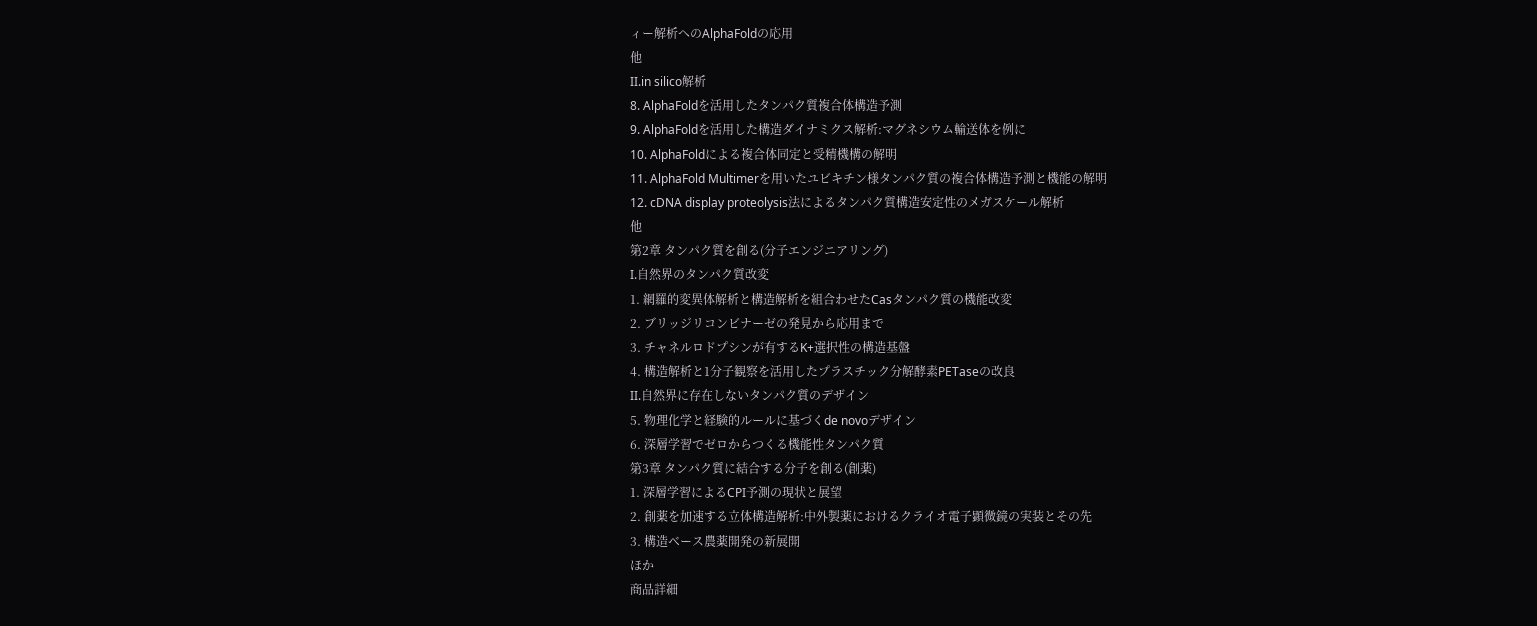ィー解析へのAlphaFoldの応用
他
II.in silico解析
8. AlphaFoldを活用したタンパク質複合体構造予測
9. AlphaFoldを活用した構造ダイナミクス解析:マグネシウム輸送体を例に
10. AlphaFoldによる複合体同定と受精機構の解明
11. AlphaFold Multimerを用いたユビキチン様タンパク質の複合体構造予測と機能の解明
12. cDNA display proteolysis法によるタンパク質構造安定性のメガスケール解析
他
第2章 タンパク質を創る(分子エンジニアリング)
I.自然界のタンパク質改変
1. 網羅的変異体解析と構造解析を組合わせたCasタンパク質の機能改変
2. ブリッジリコンビナーゼの発見から応用まで
3. チャネルロドプシンが有するK+選択性の構造基盤
4. 構造解析と1分子観察を活用したプラスチック分解酵素PETaseの改良
II.自然界に存在しないタンパク質のデザイン
5. 物理化学と経験的ルールに基づくde novoデザイン
6. 深層学習でゼロからつくる機能性タンパク質
第3章 タンパク質に結合する分子を創る(創薬)
1. 深層学習によるCPI予測の現状と展望
2. 創薬を加速する立体構造解析:中外製薬におけるクライオ電子顕微鏡の実装とその先
3. 構造ベース農薬開発の新展開
ほか
商品詳細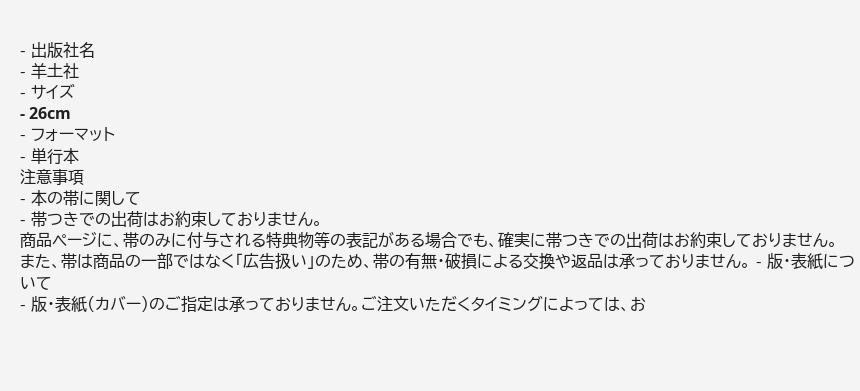- 出版社名
- 羊土社
- サイズ
- 26cm
- フォーマット
- 単行本
注意事項
- 本の帯に関して
- 帯つきでの出荷はお約束しておりません。
商品ページに、帯のみに付与される特典物等の表記がある場合でも、確実に帯つきでの出荷はお約束しておりません。
また、帯は商品の一部ではなく「広告扱い」のため、帯の有無・破損による交換や返品は承っておりません。 - 版・表紙について
- 版・表紙(カバー)のご指定は承っておりません。ご注文いただくタイミングによっては、お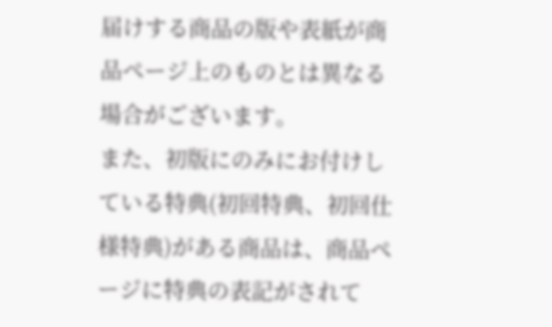届けする商品の版や表紙が商品ページ上のものとは異なる場合がございます。
また、初版にのみにお付けしている特典(初回特典、初回仕様特典)がある商品は、商品ページに特典の表記がされて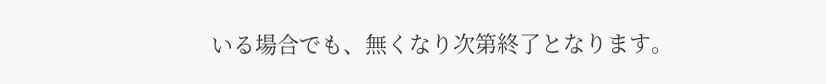いる場合でも、無くなり次第終了となります。